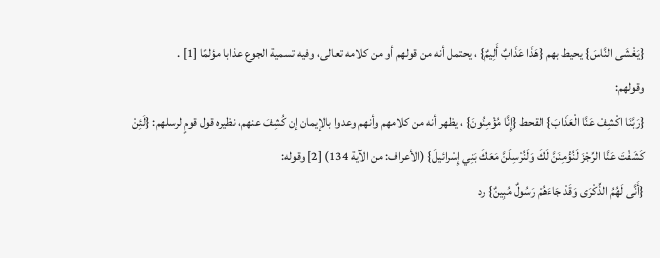{يَغْشَى النَّاسَ} يحيط بهم {هَذَا عَذَابٌ أَلِيمٌ} ، يحتمل أنه من قولهم أو من كلامه تعالى، وفيه تسمية الجوع عذابا مؤلمًا [1] .
وقولهم:
{رَبَّنَا اكْشِفْ عَنَّا الْعَذَابَ} القحط {إِنَّا مُؤْمِنُونَ} ، يظهر أنه من كلامهم وأنهم وعدوا بالإيمان إن كُشِفَ عنهم، نظيره قول قومٍ لرسلهم: {لَئِنْ كَشَفْتَ عَنَّا الرِّجْزَ لَنُؤْمِنَنَّ لَكَ وَلَنُرْسِلَنَّ مَعَكَ بَنِي إِسْرائيلَ} (الأعراف: من الآية 134) [2] وقوله:
{أَنَّى لَهُمُ الذِّكْرَى وَقَدْ جَاءَهُمْ رَسُولٌ مُبِينٌ} رد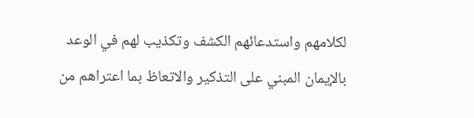لكلامهم واستدعائهم الكشف وتكذيب لهم في الوعد بالإيمان المبني على التذكير والاتعاظ بما اعتراهم من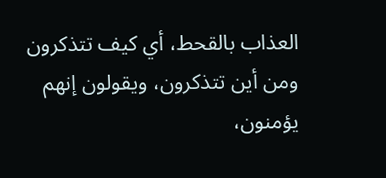العذاب بالقحط، أي كيف تتذكرون ومن أين تتذكرون، ويقولون إنهم يؤمنون،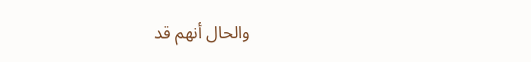والحال أنهم قد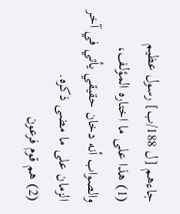جاءهم [ل 188/ب] رسول عظيم
(1) هذا على ما اختاره المؤلف، والصواب أنه دخان حقيقي يأتي في آخر الزمان على ما مضى ذكره.
(2) هم قوم فرعون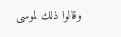وقالوا ذلك لموسى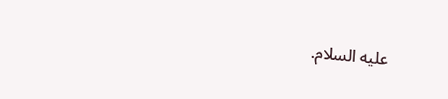عليه السلام.